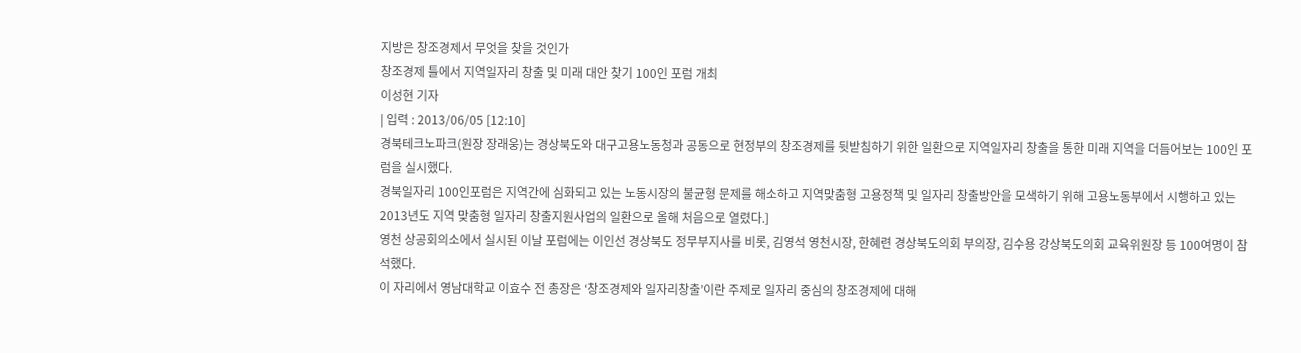지방은 창조경제서 무엇을 찾을 것인가
창조경제 틀에서 지역일자리 창출 및 미래 대안 찾기 100인 포럼 개최
이성현 기자
| 입력 : 2013/06/05 [12:10]
경북테크노파크(원장 장래웅)는 경상북도와 대구고용노동청과 공동으로 현정부의 창조경제를 뒷받침하기 위한 일환으로 지역일자리 창출을 통한 미래 지역을 더듬어보는 100인 포럼을 실시했다.
경북일자리 100인포럼은 지역간에 심화되고 있는 노동시장의 불균형 문제를 해소하고 지역맞춤형 고용정책 및 일자리 창출방안을 모색하기 위해 고용노동부에서 시행하고 있는 2013년도 지역 맞춤형 일자리 창출지원사업의 일환으로 올해 처음으로 열렸다.]
영천 상공회의소에서 실시된 이날 포럼에는 이인선 경상북도 정무부지사를 비롯, 김영석 영천시장, 한혜련 경상북도의회 부의장, 김수용 강상북도의회 교육위원장 등 100여명이 참석했다.
이 자리에서 영남대학교 이효수 전 총장은 ‘창조경제와 일자리창출’이란 주제로 일자리 중심의 창조경제에 대해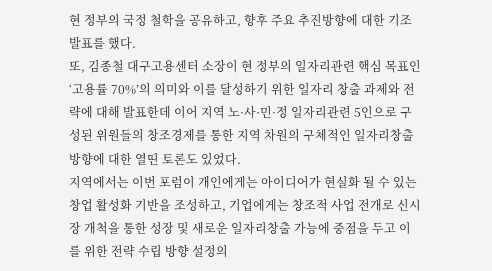현 정부의 국정 철학을 공유하고, 향후 주요 추진방향에 대한 기조 발표를 했다.
또, 김종철 대구고용센터 소장이 현 정부의 일자리관련 핵심 목표인 ‘고용률 70%’의 의미와 이를 달성하기 위한 일자리 창출 과제와 전략에 대해 발표한데 이어 지역 노·사·민·정 일자리관련 5인으로 구성된 위원들의 창조경제를 통한 지역 차원의 구체적인 일자리창출 방향에 대한 열띤 토론도 있었다.
지역에서는 이번 포럼이 개인에게는 아이디어가 현실화 될 수 있는 창업 활성화 기반을 조성하고, 기업에게는 창조적 사업 전개로 신시장 개척을 통한 성장 및 새로운 일자리창출 가능에 중점을 두고 이를 위한 전략 수립 방향 설정의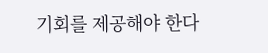기회를 제공해야 한다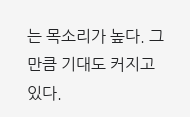는 목소리가 높다. 그만큼 기대도 커지고 있다.